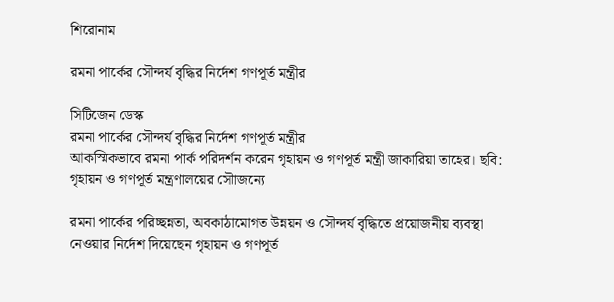শিরোনাম

রমনা পার্কের সৌন্দর্য বৃদ্ধির নির্দেশ গণপূর্ত মন্ত্রীর

সিটিজেন ডেস্ক
রমনা পার্কের সৌন্দর্য বৃদ্ধির নির্দেশ গণপূর্ত মন্ত্রীর
আকস্মিকভাবে রমনা পার্ক পরিদর্শন করেন গৃহায়ন ও গণপূর্ত মন্ত্রী জাকারিয়া তাহের। ছবি: গৃহায়ন ও গণপূর্ত মন্ত্রণালয়ের সৌাজন্যে

রমনা পার্কের পরিচ্ছন্নতা, অবকাঠামোগত উন্নয়ন ও সৌন্দর্য বৃদ্ধিতে প্রয়োজনীয় ব্যবস্থা নেওয়ার নির্দেশ দিয়েছেন গৃহায়ন ও গণপূর্ত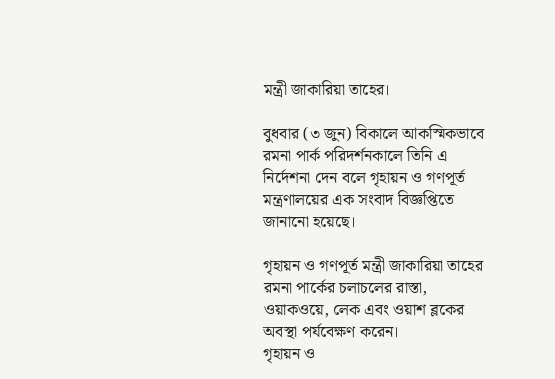মন্ত্রী জাকারিয়া তাহের।

বুধবার (৩ জুন) বিকালে আকস্মিকভাবে রমনা পার্ক পরিদর্শনকালে তিনি এ নির্দেশনা দেন বলে গৃহায়ন ও গণপূর্ত মন্ত্রণালয়ের এক সংবাদ বিজ্ঞপ্তিতে জানানো হয়েছে।

গৃহায়ন ও গণপূর্ত মন্ত্রী জাকারিয়া তাহের রমনা পার্কের চলাচলের রাস্তা, ওয়াকওয়ে, লেক এবং ওয়াশ ব্লকের অবস্থা পর্যবেক্ষণ করেন।
গৃহায়ন ও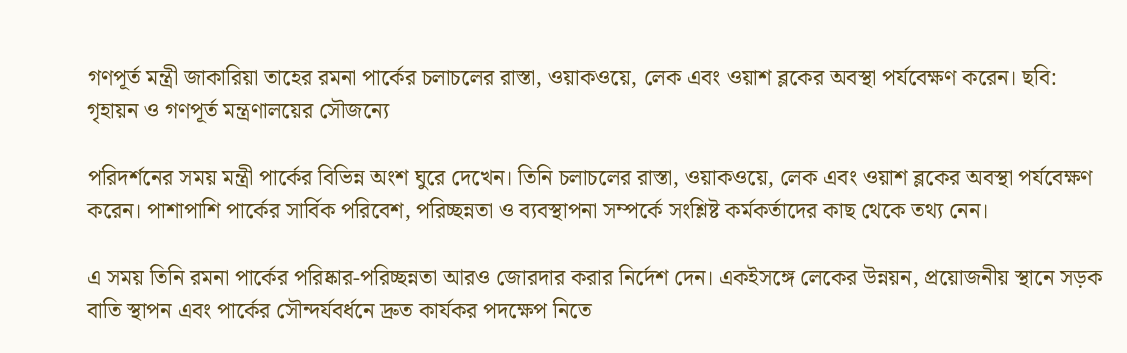গণপূর্ত মন্ত্রী জাকারিয়া তাহের রমনা পার্কের চলাচলের রাস্তা, ওয়াকওয়ে, লেক এবং ওয়াশ ব্লকের অবস্থা পর্যবেক্ষণ করেন। ছবি: গৃহায়ন ও গণপূর্ত মন্ত্রণালয়ের সৌজন্যে

পরিদর্শনের সময় মন্ত্রী পার্কের বিভিন্ন অংশ ঘুরে দেখেন। তিনি চলাচলের রাস্তা, ওয়াকওয়ে, লেক এবং ওয়াশ ব্লকের অবস্থা পর্যবেক্ষণ করেন। পাশাপাশি পার্কের সার্বিক পরিবেশ, পরিচ্ছন্নতা ও ব্যবস্থাপনা সম্পর্কে সংশ্লিষ্ট কর্মকর্তাদের কাছ থেকে তথ্য নেন।

এ সময় তিনি রমনা পার্কের পরিষ্কার-পরিচ্ছন্নতা আরও জোরদার করার নির্দেশ দেন। একইসঙ্গে লেকের উন্নয়ন, প্রয়োজনীয় স্থানে সড়ক বাতি স্থাপন এবং পার্কের সৌন্দর্যবর্ধনে দ্রুত কার্যকর পদক্ষেপ নিতে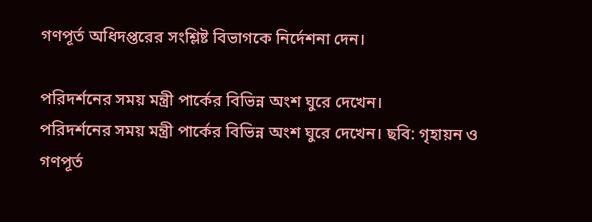গণপূর্ত অধিদপ্তরের সংশ্লিষ্ট বিভাগকে নির্দেশনা দেন।

পরিদর্শনের সময় মন্ত্রী পার্কের বিভিন্ন অংশ ঘুরে দেখেন।
পরিদর্শনের সময় মন্ত্রী পার্কের বিভিন্ন অংশ ঘুরে দেখেন। ছবি: গৃহায়ন ও গণপূর্ত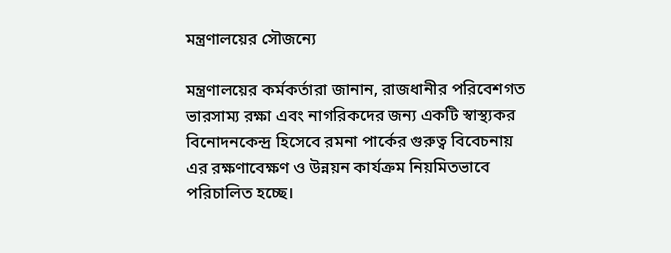মন্ত্রণালয়ের সৌজন্যে

মন্ত্রণালয়ের কর্মকর্তারা জানান, রাজধানীর পরিবেশগত ভারসাম্য রক্ষা এবং নাগরিকদের জন্য একটি স্বাস্থ্যকর বিনোদনকেন্দ্র হিসেবে রমনা পার্কের গুরুত্ব বিবেচনায় এর রক্ষণাবেক্ষণ ও উন্নয়ন কার্যক্রম নিয়মিতভাবে পরিচালিত হচ্ছে।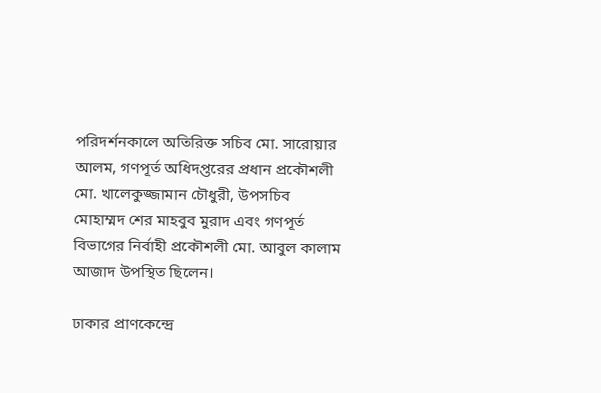পরিদর্শনকালে অতিরিক্ত সচিব মো. সারোয়ার আলম, গণপূর্ত অধিদপ্তরের প্রধান প্রকৌশলী মো. খালেকুজ্জামান চৌধুরী, উপসচিব মোহাম্মদ শের মাহবুব মুরাদ এবং গণপূর্ত বিভাগের নির্বাহী প্রকৌশলী মো. আবুল কালাম আজাদ উপস্থিত ছিলেন।

ঢাকার প্রাণকেন্দ্রে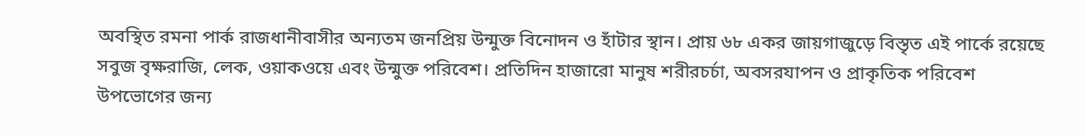অবস্থিত রমনা পার্ক রাজধানীবাসীর অন্যতম জনপ্রিয় উন্মুক্ত বিনোদন ও হাঁটার স্থান। প্রায় ৬৮ একর জায়গাজুড়ে বিস্তৃত এই পার্কে রয়েছে সবুজ বৃক্ষরাজি, লেক, ওয়াকওয়ে এবং উন্মুক্ত পরিবেশ। প্রতিদিন হাজারো মানুষ শরীরচর্চা, অবসরযাপন ও প্রাকৃতিক পরিবেশ উপভোগের জন্য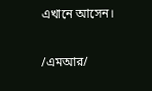এখানে আসেন।

/এমআর/